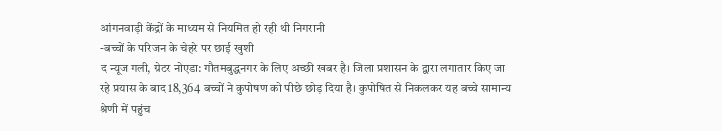आंगनवाड़ी केंद्रों के माध्यम से नियमित हो रही थी निगरानी
-बच्चों के परिजन के चेहरे पर छाई खुशी
द न्यूज गली, ग्रेटर नोएडा: गौतमबुद्धनगर के लिए अच्छी खबर है। जिला प्रशासन के द्वारा लगातार किए जा रहे प्रयास के बाद 18,364 बच्चों ने कुपोषण को पीछे छोड़ दिया है। कुपोषित से निकलकर यह बच्चे सामान्य श्रेणी में पहुंच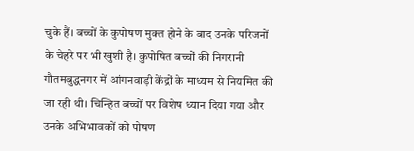चुके हैं। बच्चों के कुपोषण मुक्त होने के बाद उनके परिजनों के चेहरे पर भी खुशी है। कुपोषित बच्चों की निगरानी गौतमबुद्धनगर में आंगनवाड़ी केंद्रों के माध्यम से नियमित की जा रही थी। चिन्हित बच्चों पर विशेष ध्यान दिया गया और उनके अभिभावकों को पोषण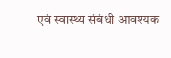एवं स्वास्थ्य संबंधी आवश्यक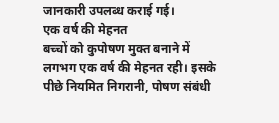जानकारी उपलब्ध कराई गई।
एक वर्ष की मेहनत
बच्चों को कुपोषण मुक्त बनाने में लगभग एक वर्ष की मेहनत रही। इसके पीछे नियमित निगरानी, पोषण संबंधी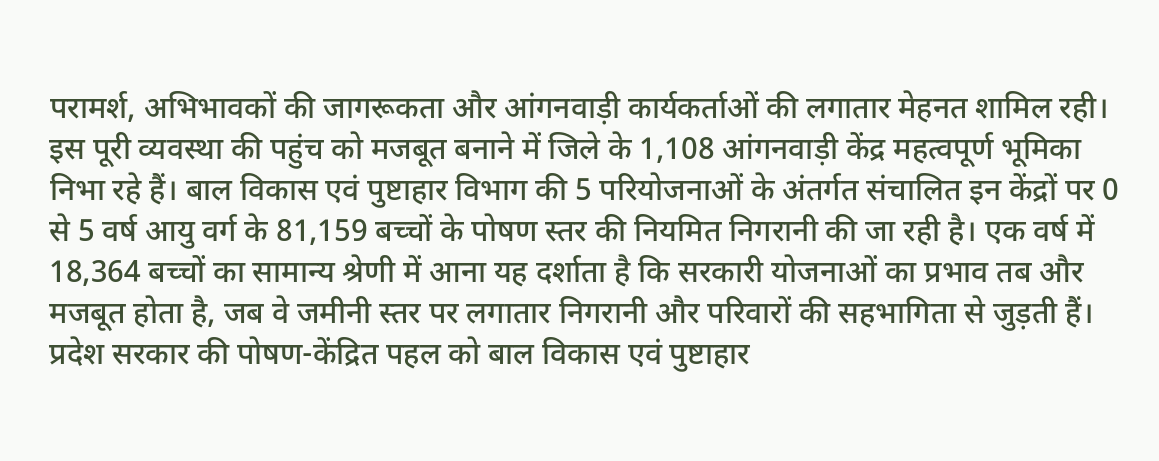परामर्श, अभिभावकों की जागरूकता और आंगनवाड़ी कार्यकर्ताओं की लगातार मेहनत शामिल रही। इस पूरी व्यवस्था की पहुंच को मजबूत बनाने में जिले के 1,108 आंगनवाड़ी केंद्र महत्वपूर्ण भूमिका निभा रहे हैं। बाल विकास एवं पुष्टाहार विभाग की 5 परियोजनाओं के अंतर्गत संचालित इन केंद्रों पर 0 से 5 वर्ष आयु वर्ग के 81,159 बच्चों के पोषण स्तर की नियमित निगरानी की जा रही है। एक वर्ष में 18,364 बच्चों का सामान्य श्रेणी में आना यह दर्शाता है कि सरकारी योजनाओं का प्रभाव तब और मजबूत होता है, जब वे जमीनी स्तर पर लगातार निगरानी और परिवारों की सहभागिता से जुड़ती हैं। प्रदेश सरकार की पोषण-केंद्रित पहल को बाल विकास एवं पुष्टाहार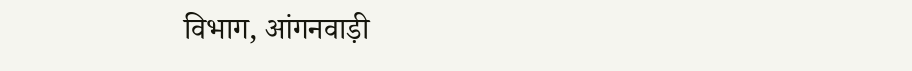विभाग, आंगनवाड़ी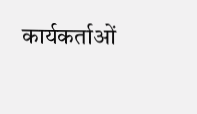कार्यकर्ताओं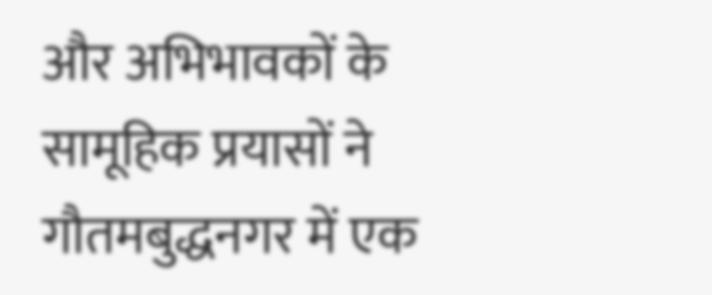और अभिभावकों के सामूहिक प्रयासों ने गौतमबुद्धनगर में एक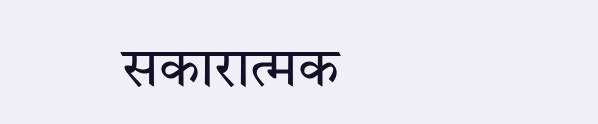सकारात्मक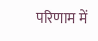परिणाम में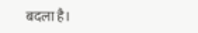बदला है।